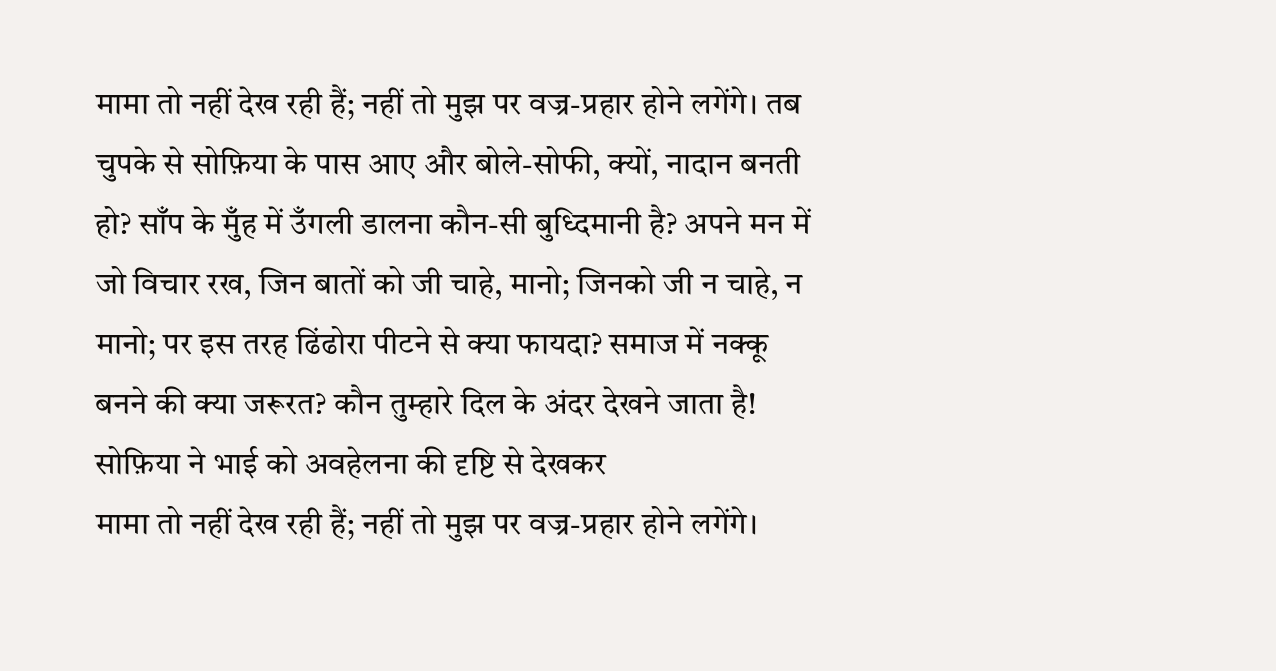मामा तो नहीं देख रही हैं; नहीं तो मुझ पर वज्र-प्रहार होने लगेंगे। तब चुपके से सोफ़िया के पास आए और बोले-सोफी, क्यों, नादान बनती हो? साँप के मुँह में उँगली डालना कौन-सी बुध्दिमानी है? अपने मन में जो विचार रख, जिन बातों को जी चाहे, मानो; जिनको जी न चाहे, न मानो; पर इस तरह ढिंढोरा पीटने से क्या फायदा? समाज में नक्कू बनने की क्या जरूरत? कौन तुम्हारे दिल के अंदर देखने जाता है!
सोफ़िया ने भाई को अवहेलना की दृष्टि से देखकर
मामा तो नहीं देख रही हैं; नहीं तो मुझ पर वज्र-प्रहार होने लगेंगे।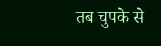तब चुपके से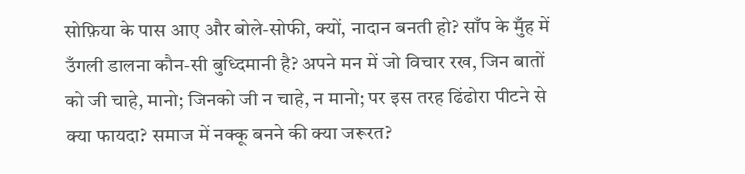सोफ़िया के पास आए और बोले-सोफी, क्यों, नादान बनती हो? साँप के मुँह में उँगली डालना कौन-सी बुध्दिमानी है? अपने मन में जो विचार रख, जिन बातों को जी चाहे, मानो; जिनको जी न चाहे, न मानो; पर इस तरह ढिंढोरा पीटने से क्या फायदा? समाज में नक्कू बनने की क्या जरूरत?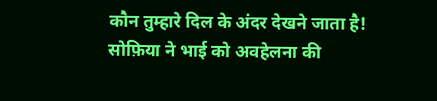कौन तुम्हारे दिल के अंदर देखने जाता है!
सोफ़िया ने भाई को अवहेलना की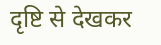दृष्टि से देखकर